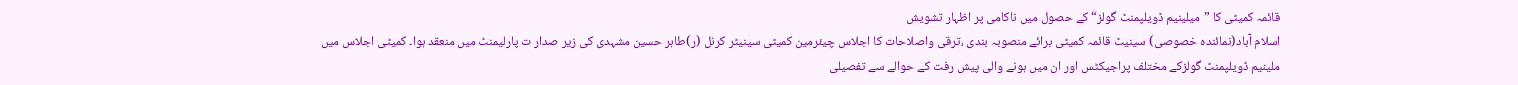قائمہ کمیٹی کا ”میلینیم ڈویلپمنٹ گولز“ کے حصول میں ناکامی پر اظہار تشویش
اسلام آباد(نمائندہ خصوصی) سینیٹ قائمہ کمیٹی برائے منصوبہ بندی ،ترقی واصلاحات کا اجلاس چیئرمین کمیٹی سینیٹر کرنل (ر)طاہر حسین مشہدی کی زیر صدار ت پارلیمنٹ میں منعقد ہوا۔ کمیٹی اجلاس میں ملینیم ڈویلپمنٹ گولزکے مختلف پراجیکٹس اور ان میں ہونے والی پیش رفت کے حوالے سے تفصیلی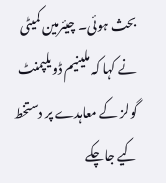بحث ہوئی۔ چیئرمین کمیٹی نے کہا کہ ملینیم ڈویلپمنٹ گولز کے معاہدے پر دستخط کیے جاچکے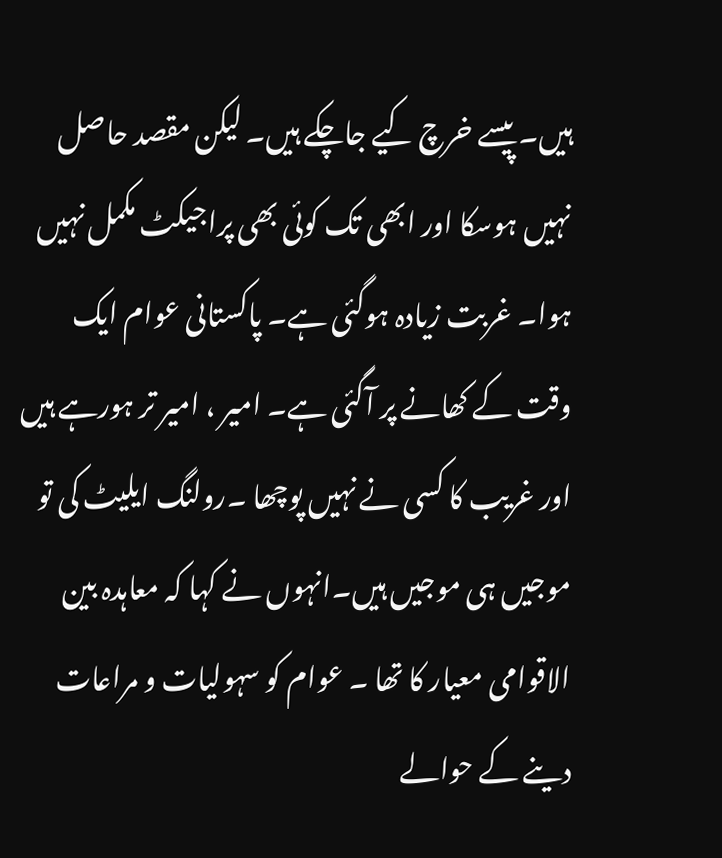ہیں۔ پیسے خرچ کیے جاچکے ہیں۔ لیکن مقصد حاصل نہیں ہوسکا اور ابھی تک کوئی بھی پراجیکٹ مکمل نہیں ہوا۔ غربت زیادہ ہوگئی ہے۔ پاکستانی عوام ایک وقت کے کھانے پر آگئی ہے۔ امیر ، امیر تر ہورہے ہیں اور غریب کا کسی نے نہیں پوچھا ۔رولنگ ایلیٹ کی تو موجیں ہی موجیں ہیں۔انہوں نے کہا کہ معاہدہ بین الاقوامی معیار کا تھا ۔ عوام کو سہولیات و مراعات دینے کے حوالے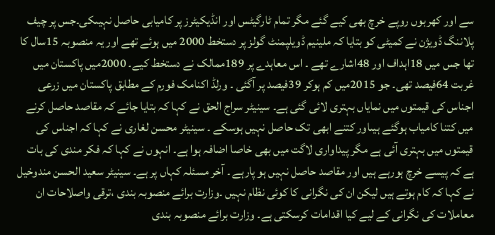سے اور کھربوں روپے خرچ بھی کیے گئے مگر تمام ٹارگیٹس اور انڈیکیٹرز پر کامیابی حاصل نہیںکی۔جس پر چیف پلاننگ ڈویژن نے کمیٹی کو بتایا کہ ملینیم ڈویلپمنٹ گولز پر دستخط 2000 میں ہوئے تھے اور یہ منصوبہ 15سال کا تھا جس میں 18اہداف اور 48اشارے تھے ۔ اس معاہدے پر 189ممالک نے دستخط کیے۔ 2000میں پاکستان میں غربت 64فیصد تھی۔ جو 2015میں کم ہوکر 39فیصد پر آگئی ۔ ورلڈ اکنامک فورم کے مطابق پاکستان میں زرعی اجناس کی قیمتوں میں نمایاں بہتری لائی گئی ہے۔ سینیٹر سراج الحق نے کہا کہ بتایا جائے کہ مقاصد حاصل کرنے میں کتنا کامیاب ہوگئے ہیںاور کتنے ابھی تک حاصل نہیں ہوسکے ۔ سینیٹر محسن لغاری نے کہا کہ اجناس کی قیمتوں میں بہتری آئی ہے مگر پیداواری لاگت میں بھی خاصا اضافہ ہوا ہے۔ انہوں نے کہا کہ فکر مندی کی بات ہے کہ پیسے خرچ ہورہے ہیں اور مقاصد حاصل نہیں ہو پارہے ۔ آخر مسئلہ کہاں پر ہے۔ سینیٹر سعید الحسن مندوخیل نے کہا کہ کام ہوتے ہیں لیکن ان کی نگرانی کا کوئی نظام نہیں ۔وزارت برائے منصوبہ بندی ،ترقی واصلاحات ان معاملات کی نگرانی کے لیے کیا اقدامات کرسکتی ہے۔ وزارت برائے منصوبہ بندی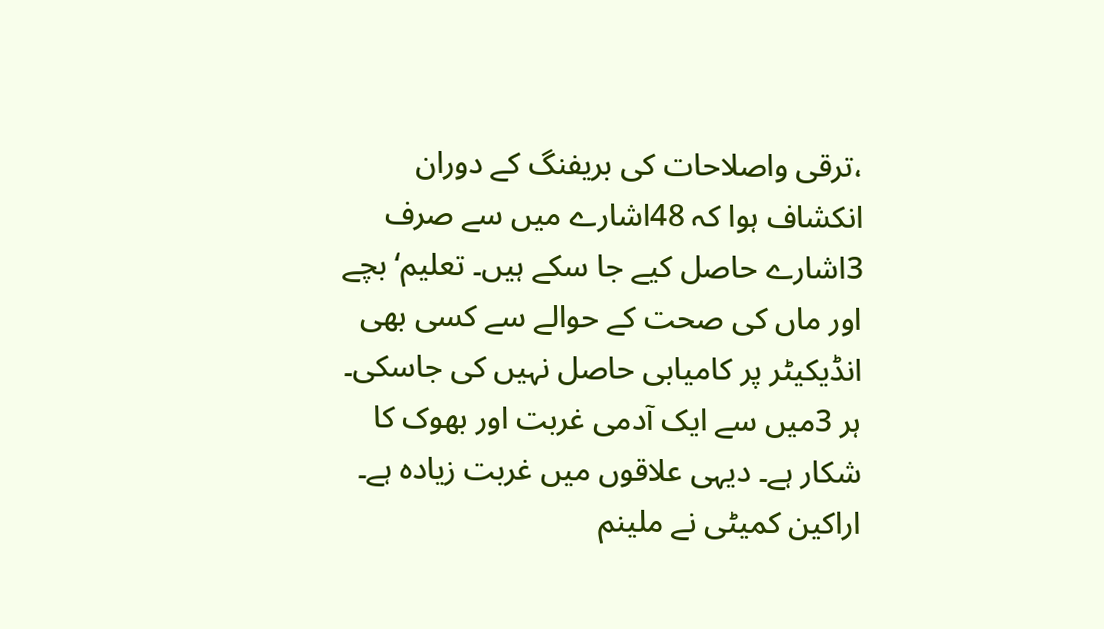،ترقی واصلاحات کی بریفنگ کے دوران انکشاف ہوا کہ 48اشارے میں سے صرف 3اشارے حاصل کیے جا سکے ہیں۔ تعلیم‘ بچے اور ماں کی صحت کے حوالے سے کسی بھی انڈیکیٹر پر کامیابی حاصل نہیں کی جاسکی۔ ہر 3میں سے ایک آدمی غربت اور بھوک کا شکار ہے۔ دیہی علاقوں میں غربت زیادہ ہے۔ اراکین کمیٹی نے ملینم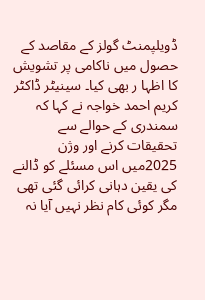ڈویلپمنٹ گولز کے مقاصد کے حصول میں ناکامی پر تشویش کا اظہا ر بھی کیا۔ سینیٹر ڈاکٹر کریم احمد خواجہ نے کہا کہ سمندری کے حوالے سے تحقیقات کرنے اور وژن 2025میں اس مسئلے کو ڈالنے کی یقین دہانی کرائی گئی تھی مگر کوئی کام نظر نہیں آیا نہ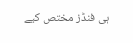ہی فنڈز مختص کیے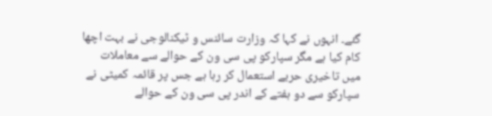گئے۔ انہوں نے کہا کہ وزارت سائنس و ٹیکنالوجی نے بہت اچھا کام کیا ہے مگر سپارکو پی سی ون کے حوالے سے معاملات میں تاخیری حربے استعمال کر رہا ہے جس پر قائمہ کمیٹی نے سپارکو سے دو ہفتے کے اندر پی سی ون کے حوالے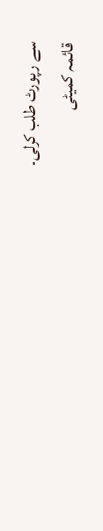سے رپورٹ طلب کرلی۔
قائمہ کمیٹی